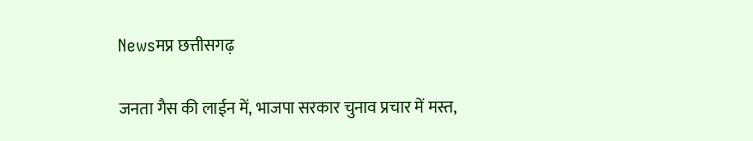Newsमप्र छत्तीसगढ़

जनता गैस की लाईन में, भाजपा सरकार चुनाव प्रचार में मस्त,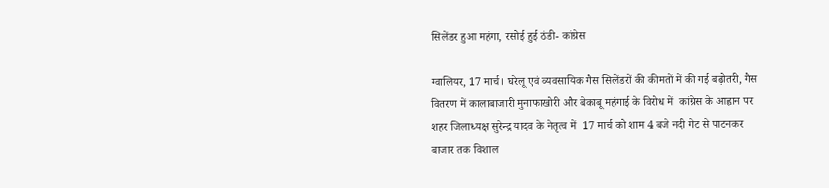सिलेंडर हुआ महंगा, रसोई हुई ठंडी- कांग्रेस

ग्वालियर, 17 मार्च। घरेलू एवं व्यवसायिक गैस सिलेंडरों की कीमतों में की गई बढ़ोतरी, गैस वितरण में कालाबाजारी मुनाफाखोरी और बेकाबू महंगाई के विरोध में  कांग्रेस के आह्वान पर शहर जिलाध्यक्ष सुरेन्द्र यादव के नेतृत्व में  17 मार्च को शाम 4 बजे नदी गेट से पाटनकर बाजार तक विशाल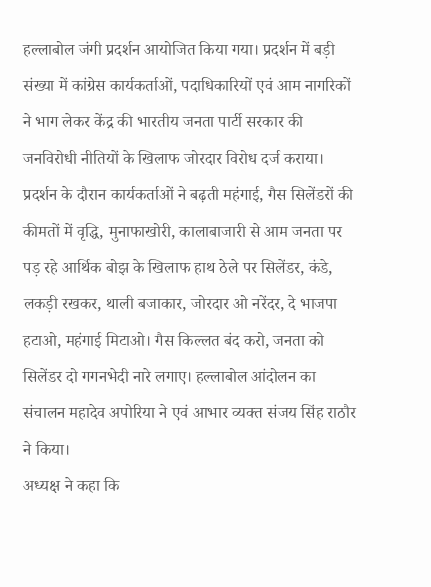हल्लाबोल जंगी प्रदर्शन आयोजित किया गया। प्रदर्शन में बड़ी संख्या में कांग्रेस कार्यकर्ताओं, पदाधिकारियों एवं आम नागरिकों ने भाग लेकर केंद्र की भारतीय जनता पार्टी सरकार की जनविरोधी नीतियों के खिलाफ जोरदार विरोध दर्ज कराया।
प्रदर्शन के दौरान कार्यकर्ताओं ने बढ़ती महंगाई, गैस सिलेंडरों की कीमतों में वृद्धि, मुनाफाखोरी, कालाबाजारी से आम जनता पर पड़ रहे आर्थिक बोझ के खिलाफ हाथ ठेले पर सिलेंडर, कंडे, लकड़ी रखकर, थाली बजाकार, जोरदार ओ नरेंदर, दे भाजपा हटाओ, महंगाई मिटाओ। गैस किल्लत बंद करो, जनता को सिलेंडर दो गगनभेदी नारे लगाए। हल्लाबोल आंदोलन का संचालन महादेव अपोरिया ने एवं आभार व्यक्त संजय सिंह राठौर ने किया।
अध्यक्ष ने कहा कि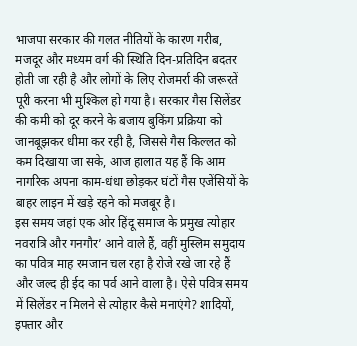भाजपा सरकार की गलत नीतियों के कारण गरीब, मजदूर और मध्यम वर्ग की स्थिति दिन-प्रतिदिन बदतर होती जा रही है और लोगों के लिए रोजमर्रा की जरूरतें पूरी करना भी मुश्किल हो गया है। सरकार गैस सिलेंडर की कमी को दूर करने के बजाय बुकिंग प्रक्रिया को जानबूझकर धीमा कर रही है, जिससे गैस किल्लत को कम दिखाया जा सके, आज हालात यह हैं कि आम नागरिक अपना काम-धंधा छोड़कर घंटों गैस एजेंसियों के बाहर लाइन में खड़े रहने को मजबूर है।
इस समय जहां एक ओर हिंदू समाज के प्रमुख त्योहार नवरात्रि और गनगौर’ आने वाले हैं, वहीं मुस्लिम समुदाय का पवित्र माह रमजान चल रहा है रोजे रखे जा रहे हैं और जल्द ही ईद का पर्व आने वाला है। ऐसे पवित्र समय में सिलेंडर न मिलने से त्योहार कैसे मनाएंगे? शादियों, इफ्तार और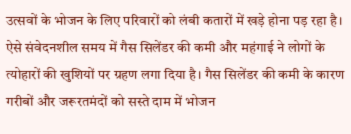उत्सवों के भोजन के लिए परिवारों को लंबी कतारों में खड़े होना पड़ रहा है। ऐसे संवेदनशील समय में गैस सिलेंडर की कमी और महंगाई ने लोगों के त्योहारों की खुशियों पर ग्रहण लगा दिया है। गैस सिलेंडर की कमी के कारण गरीबों और जरूरतमंदों को सस्ते दाम में भोजन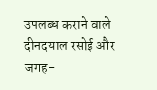उपलब्ध कराने वाले दीनदयाल रसोई और जगह-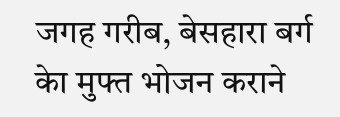जगह गरीब, बेसहारा बर्ग केा मुफ्त भोजन कराने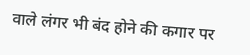वाले लंगर भी बंद होने की कगार पर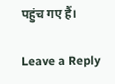पहुंच गए हैं।

Leave a Reply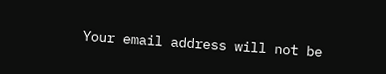Your email address will not be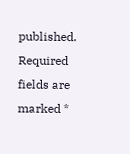published. Required fields are marked *